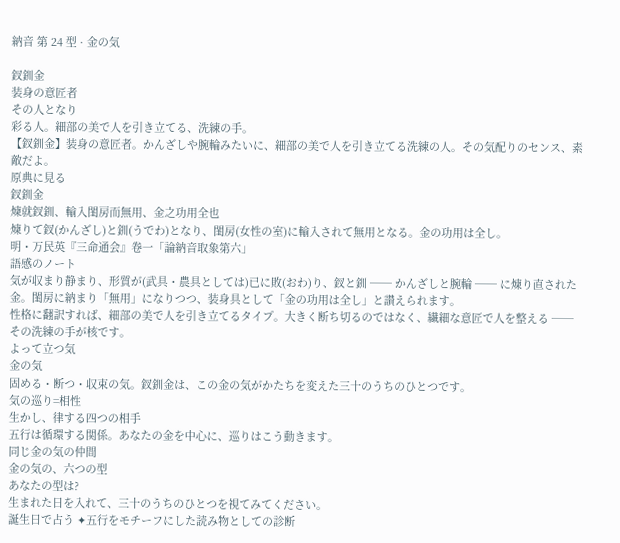納音 第 24 型 · 金の気

釵釧金
装身の意匠者
その人となり
彩る人。細部の美で人を引き立てる、洗練の手。
【釵釧金】装身の意匠者。かんざしや腕輪みたいに、細部の美で人を引き立てる洗練の人。その気配りのセンス、素敵だよ。
原典に見る
釵釧金
煉就釵釧、輸入閨房而無用、金之功用全也
煉りて釵(かんざし)と釧(うでわ)となり、閨房(女性の室)に輸入されて無用となる。金の功用は全し。
明・万民英『三命通会』卷一「論納音取象第六」
語感のノート
気が収まり静まり、形質が(武具・農具としては)已に敗(おわ)り、釵と釧 ── かんざしと腕輪 ── に煉り直された金。閨房に納まり「無用」になりつつ、装身具として「金の功用は全し」と讃えられます。
性格に翻訳すれば、細部の美で人を引き立てるタイプ。大きく断ち切るのではなく、繊細な意匠で人を整える ── その洗練の手が核です。
よって立つ気
金の気
固める・断つ・収束の気。釵釧金は、この金の気がかたちを変えた三十のうちのひとつです。
気の巡り=相性
生かし、律する四つの相手
五行は循環する関係。あなたの金を中心に、巡りはこう動きます。
同じ金の気の仲間
金の気の、六つの型
あなたの型は?
生まれた日を入れて、三十のうちのひとつを視てみてください。
誕生日で占う ✦五行をモチーフにした読み物としての診断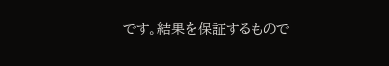です。結果を保証するもので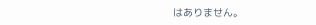はありません。